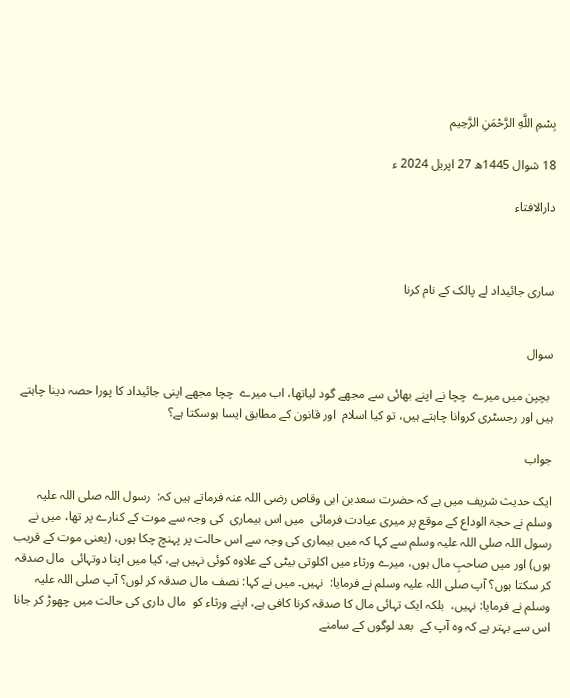بِسْمِ اللَّهِ الرَّحْمَنِ الرَّحِيم

18 شوال 1445ھ 27 اپریل 2024 ء

دارالافتاء



ساری جائیداد لے پالک کے نام کرنا


سوال

 بچپن میں میرے  چچا نے اپنے بھائی سے مجھے گود لیاتھا، اب میرے  چچا مجھے اپنی جائیداد کا پورا حصہ دینا چاہتے ہیں اور رجسٹری کروانا چاہتے ہیں، تو کیا اسلام  اور قانون کے مطابق ایسا ہوسکتا ہے؟

جواب

ایک حدیث شریف میں ہے کہ حضرت سعدبن ابی وقاص رضی اللہ عنہ فرماتے ہیں کہ:  رسول اللہ صلی اللہ علیہ وسلم نے حجۃ الوداع کے موقع پر میری عیادت فرمائی  میں اس بیماری  کی وجہ سے موت کے کنارے پر تھا، میں نے رسول اللہ صلی اللہ علیہ وسلم سے کہا کہ میں بیماری کی وجہ سے اس حالت پر پہنچ چکا ہوں، (یعنی موت کے قریب ہوں) اور میں صاحبِ مال ہوں، میرے ورثاء میں اکلوتی بیٹی کے علاوہ کوئی نہیں ہے، کیا میں اپنا دوتہائی  مال صدقہ کر سکتا ہوں؟ آپ صلی اللہ علیہ وسلم نے فرمایا:  نہیں۔ میں نے کہا: نصف مال صدقہ کر لوں؟ آپ صلی اللہ علیہ وسلم نے فرمایا: نہیں،  بلکہ ایک تہائی مال کا صدقہ کرنا کافی ہے، اپنے ورثاء کو  مال داری کی حالت میں چھوڑ کر جانا  اس سے بہتر ہے کہ وہ آپ کے  بعد لوگوں کے سامنے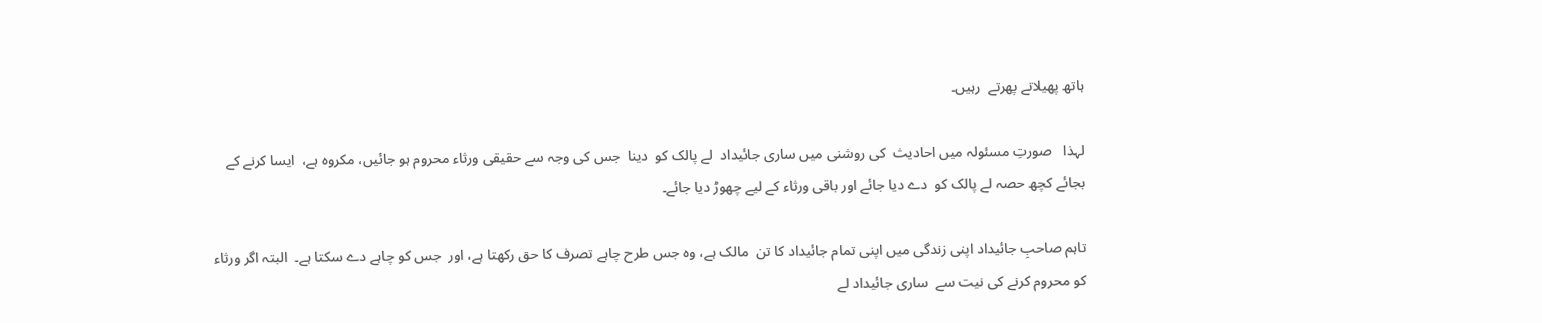ہاتھ پھیلاتے پھرتے  رہیں۔

لہذا   صورتِ مسئولہ میں احادیث  کی روشنی میں ساری جائیداد  لے پالک کو  دینا  جس کی وجہ سے حقیقی ورثاء محروم ہو جائیں، مکروہ ہے،  ایسا کرنے کے بجائے کچھ حصہ لے پالک کو  دے دیا جائے اور باقی ورثاء کے لیے چھوڑ دیا جائے۔

تاہم صاحبِ جائیداد اپنی زندگی میں اپنی تمام جائیداد کا تن  مالک ہے، وہ جس طرح چاہے تصرف کا حق رکھتا ہے، اور  جس کو چاہے دے سکتا ہے۔  البتہ اگر ورثاء کو محروم کرنے کی نیت سے  ساری جائیداد لے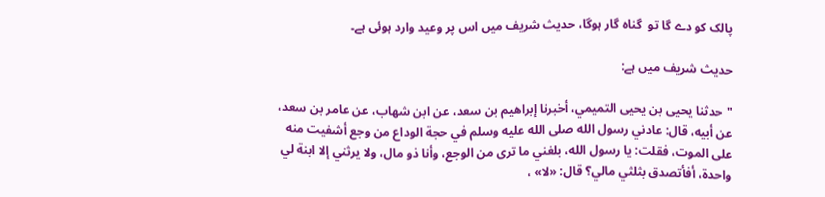پالک کو دے گا تو  گناہ گار ہوگا، حدیث شریف میں اس پر وعید وارد ہوئی ہے۔

حدیث شریف میں ہے:

"حدثنا يحيى بن يحيى التميمي، أخبرنا إبراهيم بن سعد، عن ابن شهاب، عن عامر بن سعد، عن أبيه، قال: عادني رسول الله صلى الله عليه وسلم في حجة الوداع من وجع أشفيت منه على الموت، فقلت: يا رسول الله، بلغني ما ترى من الوجع، وأنا ذو مال، ولا يرثني إلا ابنة لي واحدة، أفأتصدق بثلثي مالي؟ قال: «لا» ،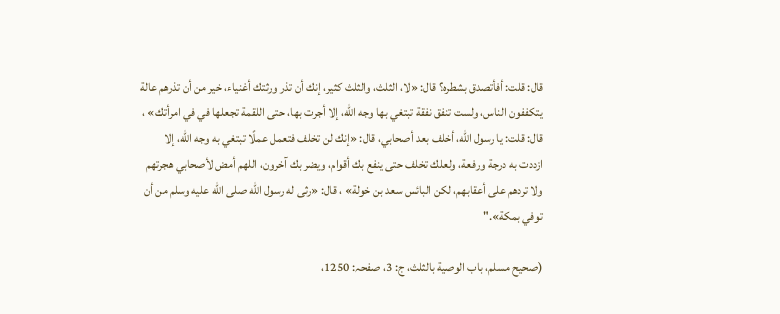قال: قلت: أفأتصدق بشطره؟ قال: «لا، الثلث، والثلث كثير، إنك أن تذر ورثتك أغنياء، خير من أن تذرهم عالة يتكففون الناس، ولست تنفق نفقة تبتغي بها وجه الله، إلا أجرت بها، حتى اللقمة تجعلها في في امرأتك» ، قال: قلت: يا رسول الله، أخلف بعد أصحابي، قال: «إنك لن تخلف فتعمل عملًا تبتغي به وجه الله، إلا ازددت به درجة ورفعة، ولعلك تخلف حتى ينفع بك أقوام، ويضر بك آخرون، اللهم أمض لأصحابي هجرتهم ولا تردهم على أعقابهم، لكن البائس سعد بن خولة» ، قال: «رثى له رسول الله صلى الله عليه وسلم من أن توفي بمكة»."

(صحیح مسلم، باب الوصية بالثلث، ج: 3، صفحہ: 1250،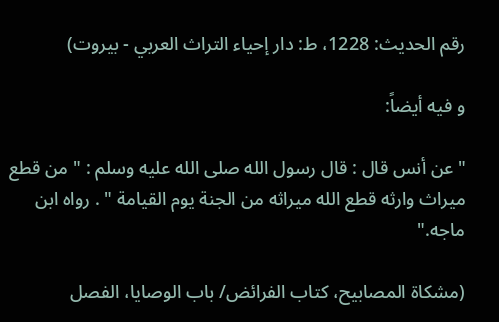رقم الحدیث: 1228، ط: دار إحياء التراث العربي - بيروت)

و فیه أیضاً:

"عن أنس قال : قال رسول الله صلى الله عليه وسلم : " من قطع ميراث وارثه قطع الله ميراثه من الجنة يوم القيامة " . رواه ابن ماجه."

(مشکاۃ المصابیح، كتاب الفرائض/ باب الوصایا، الفصل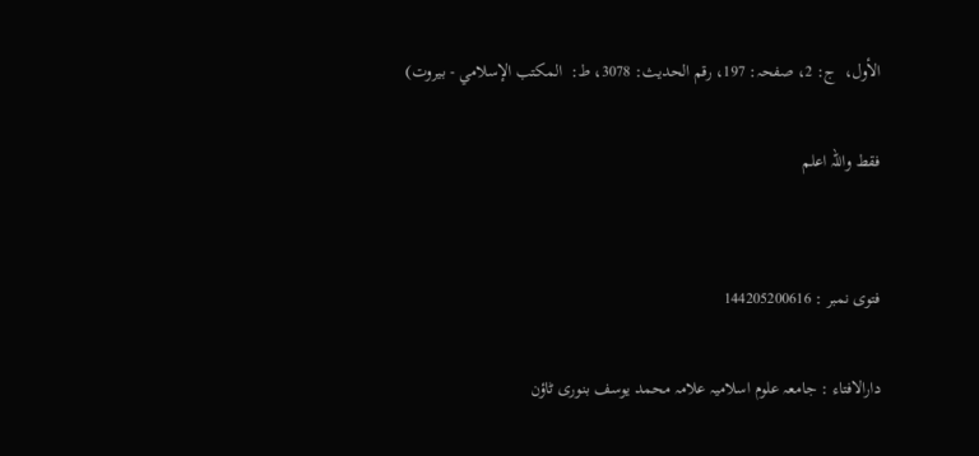الأول،  ج: 2، صفحہ: 197، رقم الحدیث: 3078، ط:  المكتب الإسلامي - بيروت)

فقط واللہ اعلم


فتوی نمبر : 144205200616

دارالافتاء : جامعہ علوم اسلامیہ علامہ محمد یوسف بنوری ٹاؤن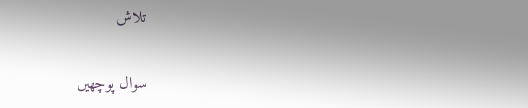تلاش

سوال پوچھیں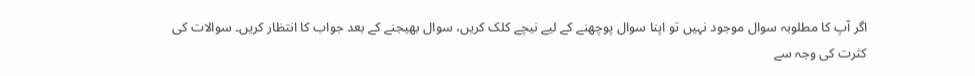اگر آپ کا مطلوبہ سوال موجود نہیں تو اپنا سوال پوچھنے کے لیے نیچے کلک کریں، سوال بھیجنے کے بعد جواب کا انتظار کریں۔ سوالات کی کثرت کی وجہ سے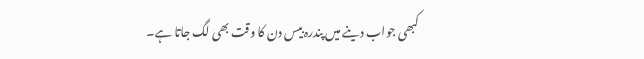کبھی جواب دینے میں پندرہ بیس دن کا وقت بھی لگ جاتا ہے۔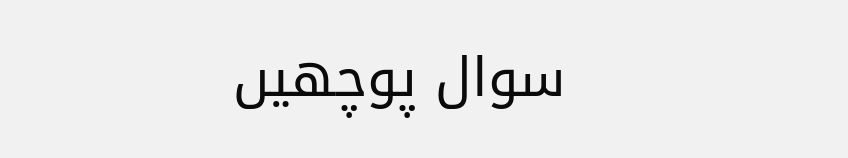سوال پوچھیں